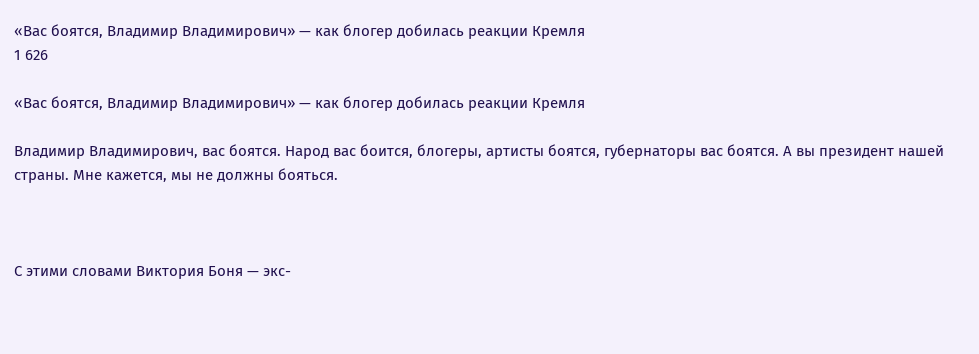«Вас боятся, Владимир Владимирович» — как блогер добилась реакции Кремля
1 626

«Вас боятся, Владимир Владимирович» — как блогер добилась реакции Кремля

Владимир Владимирович, вас боятся. Народ вас боится, блогеры, артисты боятся, губернаторы вас боятся. А вы президент нашей страны. Мне кажется, мы не должны бояться.



С этими словами Виктория Боня — экс-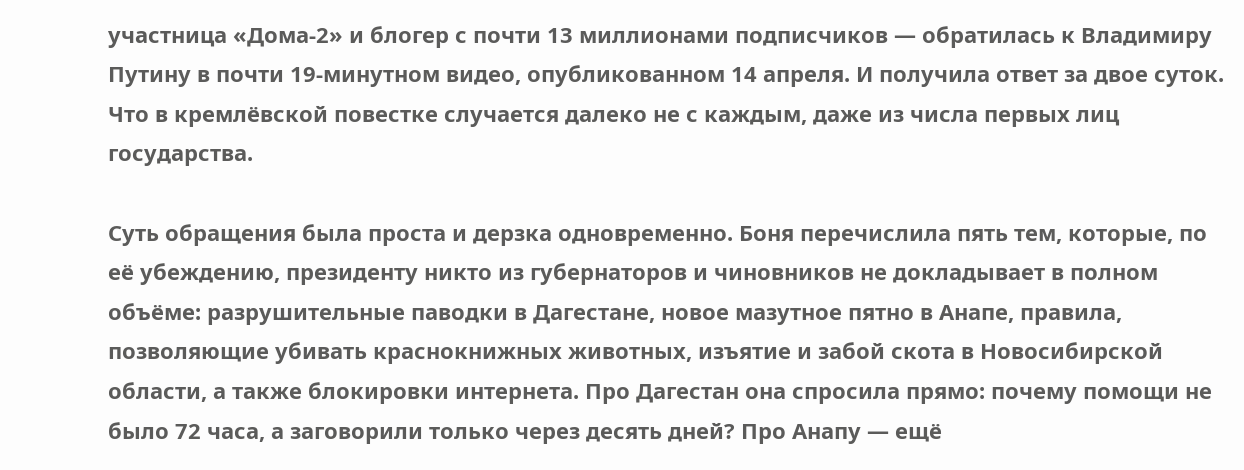участница «Дома-2» и блогер с почти 13 миллионами подписчиков — обратилась к Владимиру Путину в почти 19-минутном видео, опубликованном 14 апреля. И получила ответ за двое суток. Что в кремлёвской повестке случается далеко не с каждым, даже из числа первых лиц государства.

Суть обращения была проста и дерзка одновременно. Боня перечислила пять тем, которые, по её убеждению, президенту никто из губернаторов и чиновников не докладывает в полном объёме: разрушительные паводки в Дагестане, новое мазутное пятно в Анапе, правила, позволяющие убивать краснокнижных животных, изъятие и забой скота в Новосибирской области, а также блокировки интернета. Про Дагестан она спросила прямо: почему помощи не было 72 часа, а заговорили только через десять дней? Про Анапу — ещё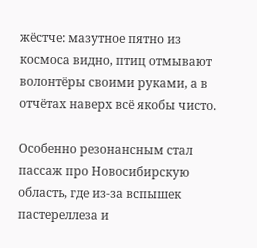жёстче: мазутное пятно из космоса видно, птиц отмывают волонтёры своими руками, а в отчётах наверх всё якобы чисто.

Особенно резонансным стал пассаж про Новосибирскую область, где из-за вспышек пастереллеза и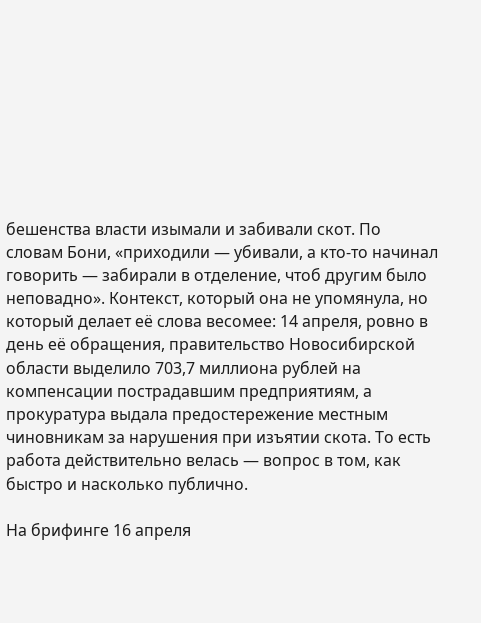бешенства власти изымали и забивали скот. По словам Бони, «приходили — убивали, а кто-то начинал говорить — забирали в отделение, чтоб другим было неповадно». Контекст, который она не упомянула, но который делает её слова весомее: 14 апреля, ровно в день её обращения, правительство Новосибирской области выделило 703,7 миллиона рублей на компенсации пострадавшим предприятиям, а прокуратура выдала предостережение местным чиновникам за нарушения при изъятии скота. То есть работа действительно велась — вопрос в том, как быстро и насколько публично.

На брифинге 16 апреля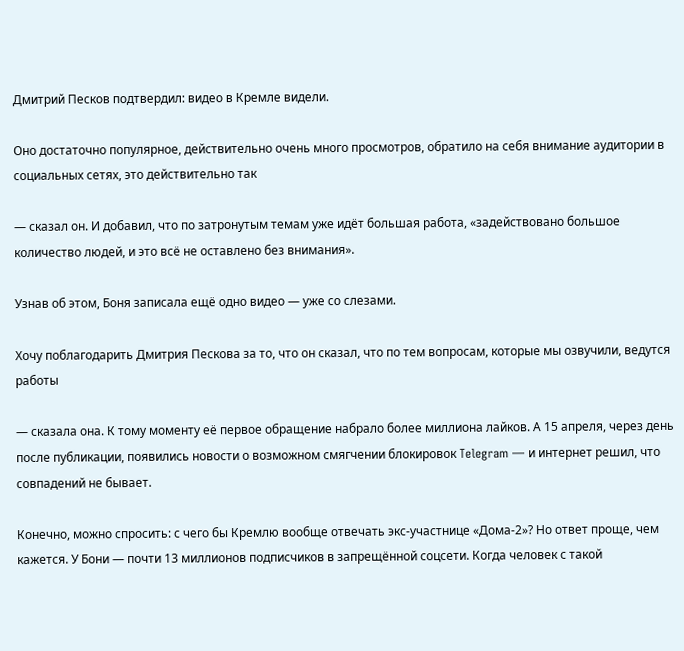Дмитрий Песков подтвердил: видео в Кремле видели.

Оно достаточно популярное, действительно очень много просмотров, обратило на себя внимание аудитории в социальных сетях, это действительно так

— сказал он. И добавил, что по затронутым темам уже идёт большая работа, «задействовано большое количество людей, и это всё не оставлено без внимания».

Узнав об этом, Боня записала ещё одно видео — уже со слезами.

Хочу поблагодарить Дмитрия Пескова за то, что он сказал, что по тем вопросам, которые мы озвучили, ведутся работы

— сказала она. К тому моменту её первое обращение набрало более миллиона лайков. А 15 апреля, через день после публикации, появились новости о возможном смягчении блокировок Telegram — и интернет решил, что совпадений не бывает.

Конечно, можно спросить: с чего бы Кремлю вообще отвечать экс-участнице «Дома-2»? Но ответ проще, чем кажется. У Бони — почти 13 миллионов подписчиков в запрещённой соцсети. Когда человек с такой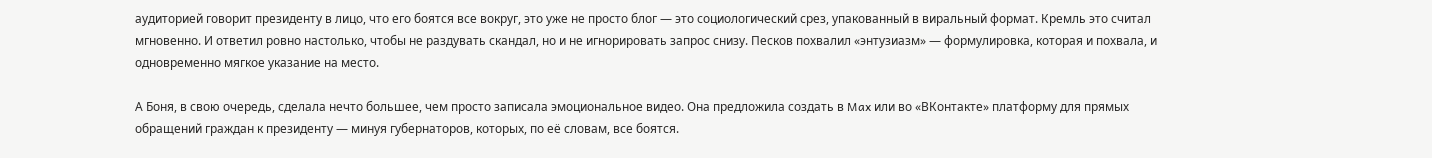аудиторией говорит президенту в лицо, что его боятся все вокруг, это уже не просто блог — это социологический срез, упакованный в виральный формат. Кремль это считал мгновенно. И ответил ровно настолько, чтобы не раздувать скандал, но и не игнорировать запрос снизу. Песков похвалил «энтузиазм» — формулировка, которая и похвала, и одновременно мягкое указание на место.

А Боня, в свою очередь, сделала нечто большее, чем просто записала эмоциональное видео. Она предложила создать в Max или во «ВКонтакте» платформу для прямых обращений граждан к президенту — минуя губернаторов, которых, по её словам, все боятся.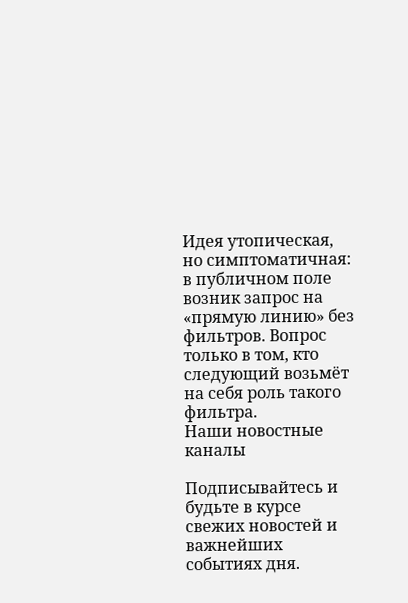Идея утопическая, но симптоматичная: в публичном поле возник запрос на «прямую линию» без фильтров. Вопрос только в том, кто следующий возьмёт на себя роль такого фильтра.
Наши новостные каналы

Подписывайтесь и будьте в курсе свежих новостей и важнейших событиях дня.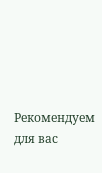Рекомендуем для вас